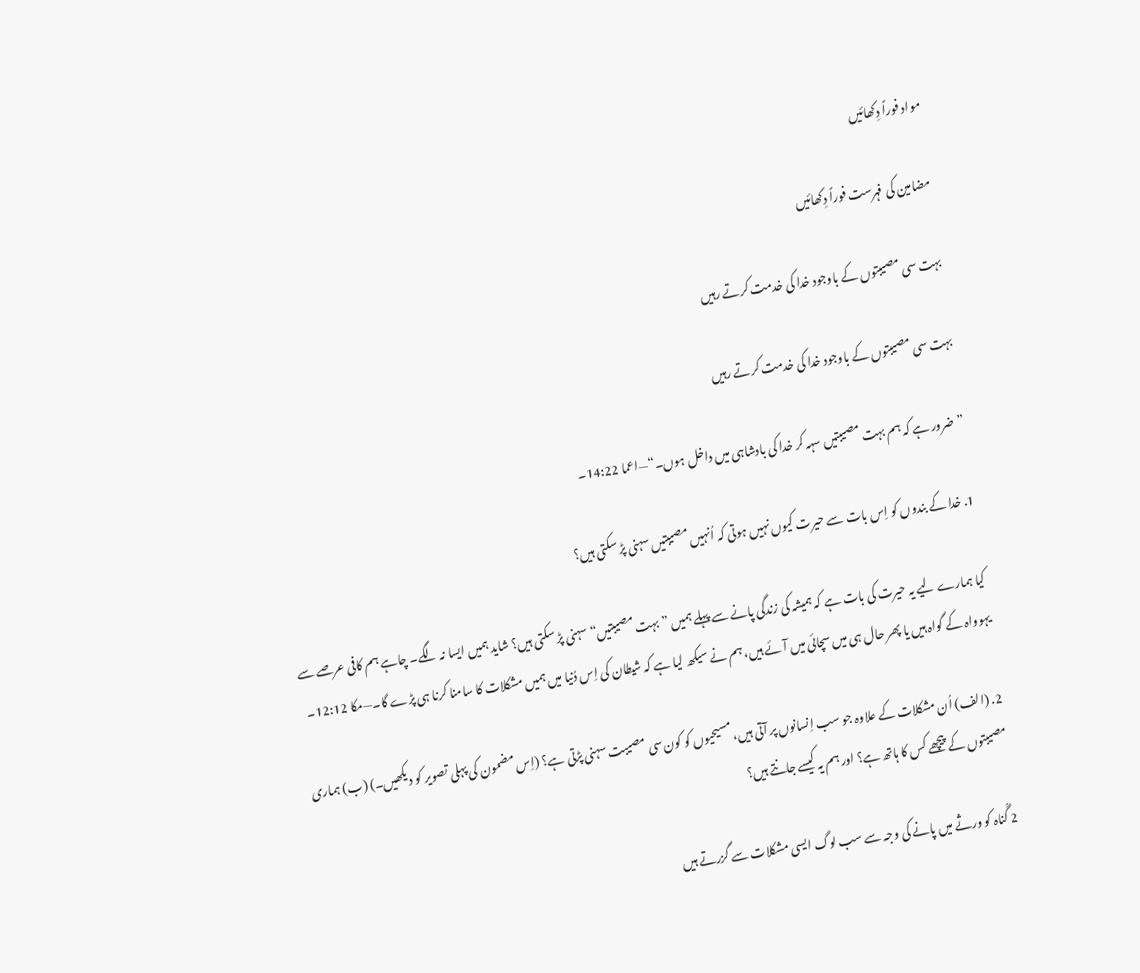مواد فوراً دِکھائیں

مضامین کی فہرست فوراً دِکھائیں

بہت سی مصیبتوں کے باوجود خدا کی خدمت کرتے رہیں

بہت سی مصیبتوں کے باوجود خدا کی خدمت کرتے رہیں

”ضرور ہے کہ ہم بہت مصیبتیں سہہ کر خدا کی بادشاہی میں داخل ہوں۔“—اعما 14:22۔

1. خدا کے بندوں کو اِس بات سے حیرت کیوں نہیں ہوتی کہ اُنہیں مصیبتیں سہنی پڑ سکتی ہیں؟

کیا ہمارے لیے یہ حیرت کی بات ہے کہ ہمیشہ کی زندگی پانے سے پہلے ہمیں ”بہت مصیبتیں“ سہنی پڑ سکتی ہیں؟ شاید ہمیں ایسا نہ لگے۔ چاہے ہم کافی عرصے سے یہوواہ کے گواہ ہیں یا پھر حال ہی میں سچائی میں آئے ہیں، ہم نے سیکھ لیا ہے کہ شیطان کی اِس دُنیا میں ہمیں مشکلات کا سامنا کرنا ہی پڑے گا۔—مکا 12:12۔

2. (الف) اُن مشکلات کے علاوہ جو سب اِنسانوں پر آتی ہیں، مسیحیوں کو کون‌سی مصیبت سہنی پڑتی ہے؟ (اِس مضمون کی پہلی تصویر کو دیکھیں۔) (ب) ہماری مصیبتوں کے پیچھے کس کا ہاتھ ہے؟ اور ہم یہ کیسے جانتے ہیں؟

2 گُناہ کو ورثے میں پانے کی وجہ سے سب لوگ ایسی مشکلات سے گزرتے ہیں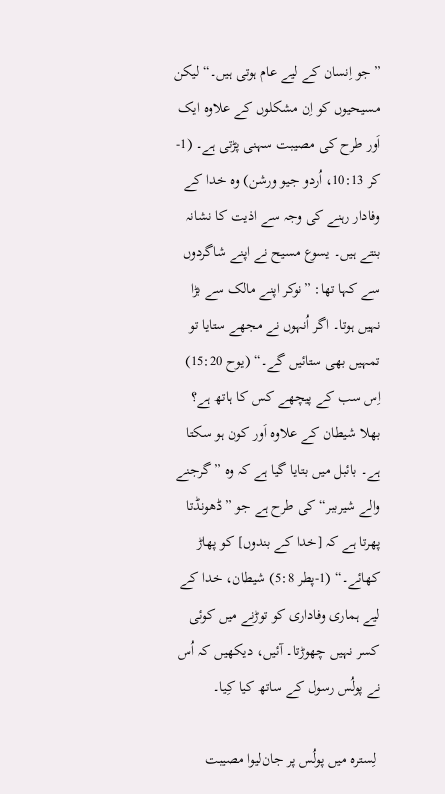”جو اِنسان کے لیے عام ہوتی ہیں۔“ لیکن مسیحیوں کو اِن مشکلوں کے علاوہ ایک اَور طرح کی مصیبت سہنی پڑتی ہے۔ (1-کر 10:13، اُردو جیو ورشن) وہ خدا کے وفادار رہنے کی وجہ سے اذیت کا نشانہ بنتے ہیں۔ یسوع مسیح نے اپنے شاگردوں سے کہا تھا: ”نوکر اپنے مالک سے بڑا نہیں ہوتا۔ اگر اُنہوں نے مجھے ستایا تو تمہیں بھی ستائیں گے۔“ (یوح 15:20) اِس سب کے پیچھے کس کا ہاتھ ہے؟ بھلا شیطان کے علاوہ اَور کون ہو سکتا ہے۔ بائبل میں بتایا گیا ہے کہ وہ ”گرجنے والے شیرببر“ کی طرح ہے جو ”ڈھونڈتا پھرتا ہے کہ [خدا کے بندوں] کو پھاڑ کھائے۔“ (1-پطر 5:8) شیطان، خدا کے لیے ہماری وفاداری کو توڑنے میں کوئی کسر نہیں چھوڑتا۔ آئیں، دیکھیں کہ اُس نے پولُس رسول کے ساتھ کیا کِیا۔

 لِسترہ میں پولُس پر جان‌لیوا مصیبت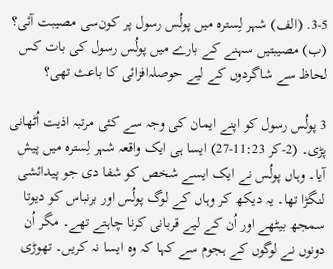3-5. (الف) شہر لِسترہ میں پولُس رسول پر کون‌سی مصیبت آئی؟ (ب) مصیبتیں سہنے کے بارے میں پولُس رسول کی بات کس لحاظ سے شاگردوں کے لیے حوصلہ‌افزائی کا باعث تھی؟

3 پولُس رسول کو اپنے ایمان کی وجہ سے کئی مرتبہ اذیت اُٹھانی پڑی۔ (2-کر 11:23-27) ایسا ہی ایک واقعہ شہر لِسترہ میں پیش آیا۔ وہاں پولُس نے ایک ایسے شخص کو شفا دی جو پیدائشی لنگڑا تھا۔ یہ دیکھ کر وہاں کے لوگ پولُس اور برنباس کو دیوتا سمجھ بیٹھے اور اُن کے لیے قربانی کرنا چاہتے تھے۔ مگر اُن دونوں نے لوگوں کے ہجوم سے کہا کہ وہ ایسا نہ کریں۔ تھوڑی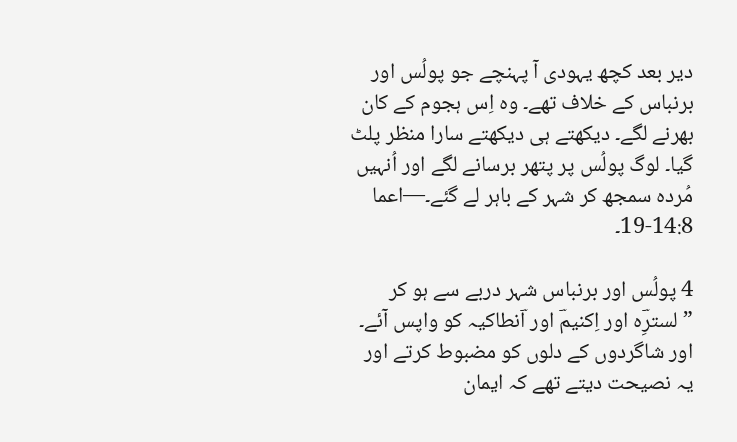دیر بعد کچھ یہودی آ پہنچے جو پولُس اور برنباس کے خلاف تھے۔ وہ اِس ہجوم کے کان بھرنے لگے۔ دیکھتے ہی دیکھتے سارا منظر پلٹ گیا۔ لوگ پولُس پر پتھر برسانے لگے اور اُنہیں مُردہ سمجھ کر شہر کے باہر لے گئے۔—اعما 14:8-19۔

4 پولُس اور برنباس شہر دربے سے ہو کر ”لسترِؔہ اور اِکنیمؔ اور اؔنطاکیہ کو واپس آئے۔ اور شاگردوں کے دلوں کو مضبوط کرتے اور یہ نصیحت دیتے تھے کہ ایمان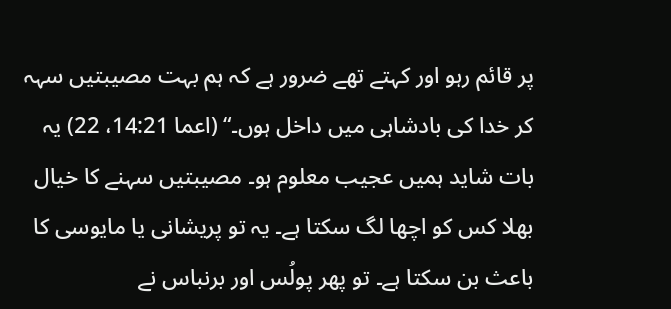پر قائم رہو اور کہتے تھے ضرور ہے کہ ہم بہت مصیبتیں سہہ کر خدا کی بادشاہی میں داخل ہوں۔“ (اعما 14:21، 22) یہ بات شاید ہمیں عجیب معلوم ہو۔ مصیبتیں سہنے کا خیال بھلا کس کو اچھا لگ سکتا ہے۔ یہ تو پریشانی یا مایوسی کا باعث بن سکتا ہے۔ تو پھر پولُس اور برنباس نے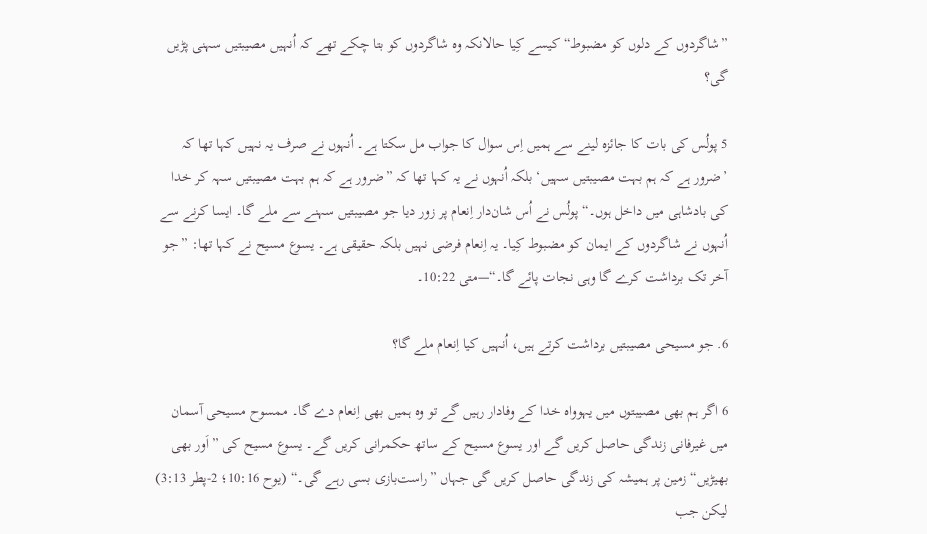”شاگردوں کے دلوں کو مضبوط“ کیسے کِیا حالانکہ وہ شاگردوں کو بتا چکے تھے کہ اُنہیں مصیبتیں سہنی پڑیں گی؟

5 پولُس کی بات کا جائزہ لینے سے ہمیں اِس سوال کا جواب مل سکتا ہے۔ اُنہوں نے صرف یہ نہیں کہا تھا کہ ’ضرور ہے کہ ہم بہت مصیبتیں سہیں‘ بلکہ اُنہوں نے یہ کہا تھا کہ ”ضرور ہے کہ ہم بہت مصیبتیں سہہ کر خدا کی بادشاہی میں داخل ہوں۔“ پولُس نے اُس شان‌دار اِنعام پر زور دیا جو مصیبتیں سہنے سے ملے گا۔ ایسا کرنے سے اُنہوں نے شاگردوں کے ایمان کو مضبوط کِیا۔ یہ اِنعام فرضی نہیں بلکہ حقیقی ہے۔ یسوع مسیح نے کہا تھا: ”جو آخر تک برداشت کرے گا وہی نجات پائے گا۔“—متی 10:22۔

6. جو مسیحی مصیبتیں برداشت کرتے ہیں، اُنہیں کیا اِنعام ملے گا؟

6 اگر ہم بھی مصیبتوں میں یہوواہ خدا کے وفادار رہیں گے تو وہ ہمیں بھی اِنعام دے گا۔ ممسوح مسیحی آسمان میں غیرفانی زندگی حاصل کریں گے اور یسوع مسیح کے ساتھ حکمرانی کریں گے۔ یسوع مسیح کی ”اَور بھی بھیڑیں“ زمین پر ہمیشہ کی زندگی حاصل کریں گی جہاں ”راست‌بازی بسی رہے گی۔“ (یوح 10:16؛ 2-پطر 3:13) لیکن جب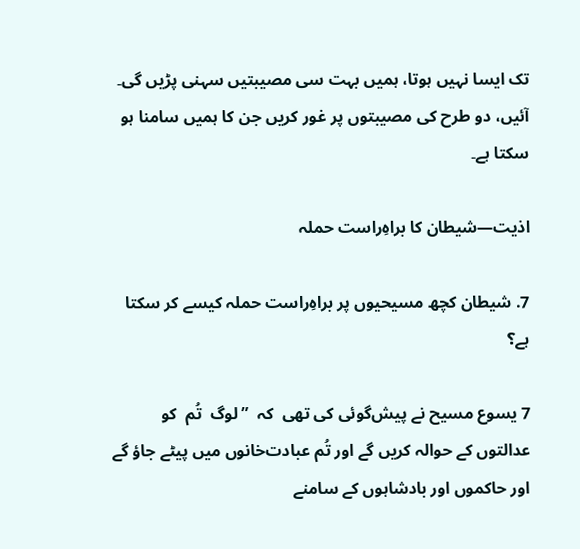تک ایسا نہیں ہوتا، ہمیں بہت سی مصیبتیں سہنی پڑیں گی۔ آئیں، دو طرح کی مصیبتوں پر غور کریں جن کا ہمیں سامنا ہو سکتا ہے۔

اذیت—شیطان کا براہِ‌راست حملہ

7. شیطان کچھ مسیحیوں پر براہِ‌راست حملہ کیسے کر سکتا ہے؟

7 یسوع مسیح نے پیش‌گوئی کی تھی  کہ  ”لوگ  تُم  کو  عدالتوں کے حوالہ کریں گے اور تُم عبادت‌خانوں میں پیٹے جاؤ گے اور حاکموں اور بادشاہوں کے سامنے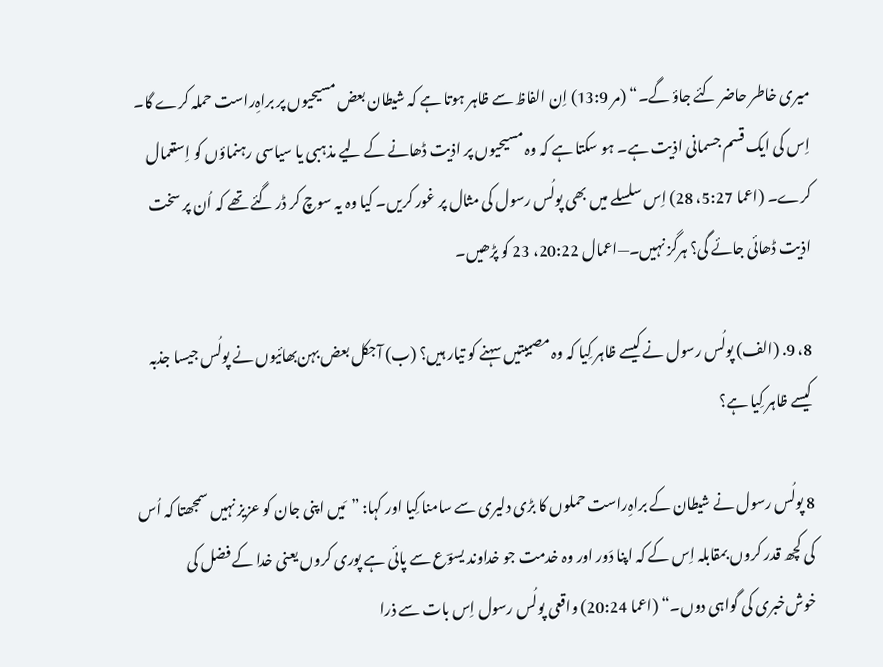میری خاطر حاضر کئے جاؤ گے۔“ (مر 13:9) اِن الفاظ سے ظاہر ہوتا ہے کہ شیطان بعض مسیحیوں پر براہِ‌راست حملہ کرے گا۔ اِس کی ایک قسم جسمانی اذیت ہے۔ ہو سکتا ہے کہ وہ مسیحیوں پر اذیت ڈھانے کے لیے مذہبی یا سیاسی رہنماؤں کو اِستعمال کرے۔ (اعما 5:27، 28) اِس سلسلے میں بھی پولُس رسول کی مثال پر غور کریں۔ کیا وہ یہ سوچ کر ڈر گئے تھے کہ اُن پر سخت اذیت ڈھائی جائے گی؟ ہرگز نہیں۔—اعمال 20:22، 23 کو پڑھیں۔

8، 9. (الف) پولُس رسول نے کیسے ظاہر کِیا کہ وہ مصیبتیں سہنے کو تیار ہیں؟ (ب) آجکل بعض بہن‌بھائیوں نے پولُس جیسا جذبہ کیسے ظاہر کِیا ہے؟

8 پولُس رسول نے شیطان کے براہِ‌راست حملوں کا بڑی دلیری سے سامنا کِیا اور کہا: ”مَیں اپنی جان کو عزیز نہیں سمجھتا کہ اُس کی کچھ قدر کروں بمقابلہ اِس کے کہ اپنا دَور اور وہ خدمت جو خداوند یسوؔع سے پائی ہے پوری کروں یعنی خدا کے فضل کی خوش‌خبری کی گواہی دوں۔“ (اعما 20:24) واقعی پولُس رسول اِس بات سے ذرا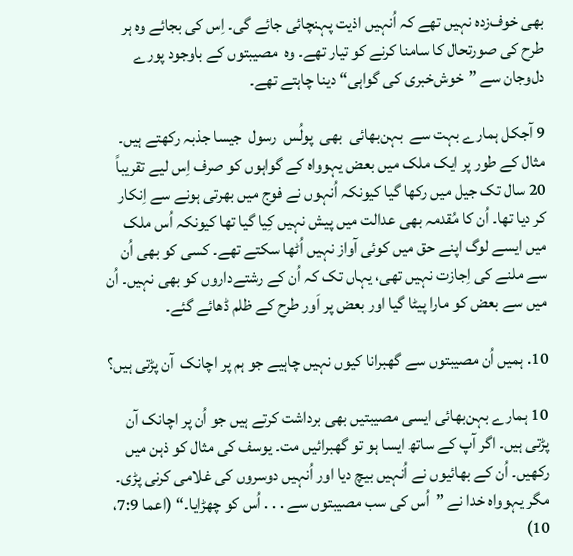بھی خوف‌زدہ نہیں تھے کہ اُنہیں اذیت پہنچائی جائے گی۔ اِس کی بجائے وہ ہر طرح کی صورتحال کا سامنا کرنے کو تیار تھے۔ وہ  مصیبتوں کے باوجود پورے دل‌وجان سے ”خوش‌خبری کی گواہی“ دینا چاہتے تھے۔

9 آجکل ہمارے بہت سے  بہن‌بھائی  بھی  پولُس  رسول  جیسا جذبہ رکھتے ہیں۔ مثال کے طور پر ایک ملک میں بعض یہوواہ کے گواہوں کو صرف اِس لیے تقریباً 20 سال تک جیل میں رکھا گیا کیونکہ اُنہوں نے فوج میں بھرتی ہونے سے اِنکار کر دیا تھا۔ اُن کا مُقدمہ بھی عدالت میں پیش نہیں کِیا گیا تھا کیونکہ اُس ملک میں ایسے لوگ اپنے حق میں کوئی آواز نہیں اُٹھا سکتے تھے۔ کسی کو بھی اُن سے ملنے کی اِجازت نہیں تھی، یہاں تک کہ اُن کے رشتےداروں کو بھی نہیں۔ اُن میں سے بعض کو مارا پیٹا گیا اور بعض پر اَور طرح کے ظلم ڈھائے گئے۔

10. ہمیں اُن مصیبتوں سے گھبرانا کیوں نہیں چاہیے جو ہم پر اچانک  آن پڑتی ہیں؟

10 ہمارے بہن‌بھائی ایسی مصیبتیں بھی برداشت کرتے ہیں جو اُن پر اچانک آن پڑتی ہیں۔ اگر آپ کے ساتھ ایسا ہو تو گھبرائیں مت۔ یوسف کی مثال کو ذہن میں رکھیں۔ اُن کے بھائیوں نے اُنہیں بیچ دیا اور اُنہیں دوسروں کی غلامی کرنی پڑی۔ مگر یہوواہ خدا نے ”اُس کی سب مصیبتوں سے . . . اُس کو چھڑایا۔“ (اعما 7:9، 10)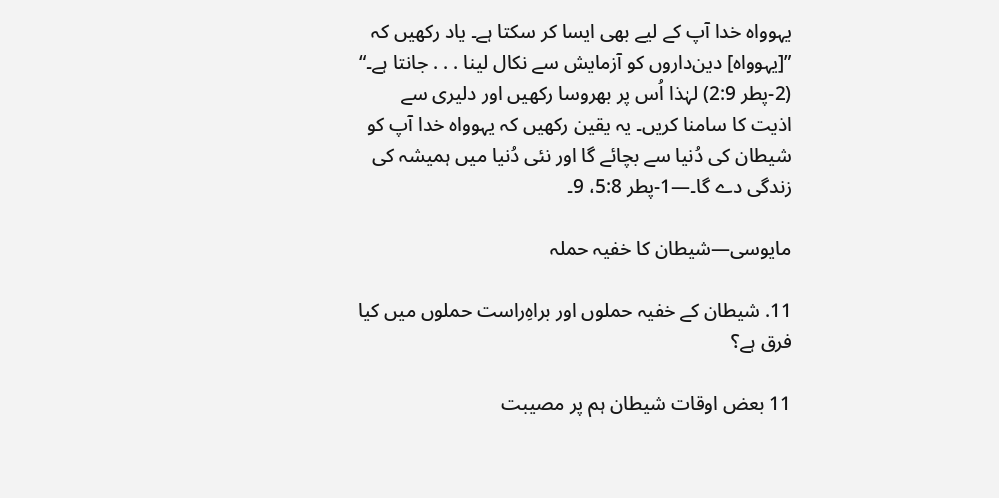یہوواہ خدا آپ کے لیے بھی ایسا کر سکتا ہے۔ یاد رکھیں کہ ”[یہوواہ] دین‌داروں کو آزمایش سے نکال لینا . . . جانتا ہے۔“ (2-پطر 2:9) لہٰذا اُس پر بھروسا رکھیں اور دلیری سے اذیت کا سامنا کریں۔ یہ یقین رکھیں کہ یہوواہ خدا آپ کو شیطان کی دُنیا سے بچائے گا اور نئی دُنیا میں ہمیشہ کی زندگی دے گا۔—1-پطر 5:8، 9۔

مایوسی—شیطان کا خفیہ حملہ

11. شیطان کے خفیہ حملوں اور براہِ‌راست حملوں میں کیا فرق ہے؟

11 بعض اوقات شیطان ہم پر مصیبت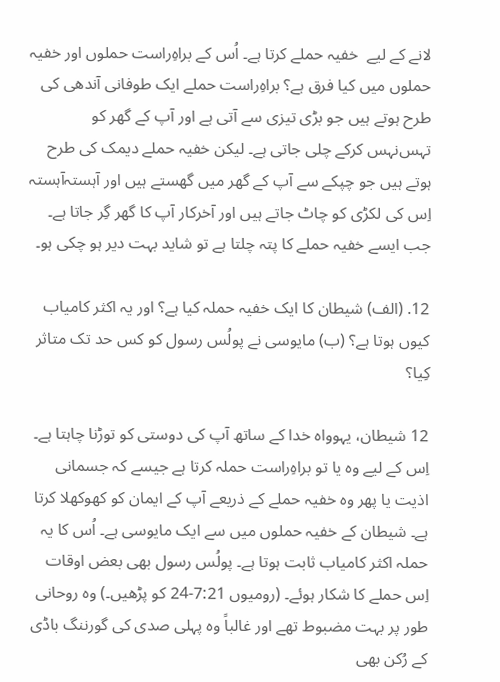لانے کے لیے  خفیہ حملے کرتا ہے۔ اُس کے براہِ‌راست حملوں اور خفیہ حملوں میں کیا فرق ہے؟ براہِ‌راست حملے ایک طوفانی آندھی کی طرح ہوتے ہیں جو بڑی تیزی سے آتی ہے اور آپ کے گھر کو تہس‌نہس کرکے چلی جاتی ہے۔ لیکن خفیہ حملے دیمک کی طرح ہوتے ہیں جو چپکے سے آپ کے گھر میں گھستے ہیں اور آہستہ‌آہستہ اِس کی لکڑی کو چاٹ جاتے ہیں اور آخرکار آپ کا گھر گِر جاتا ہے۔ جب ایسے خفیہ حملے کا پتہ چلتا ہے تو شاید بہت دیر ہو چکی ہو۔

12. (الف) شیطان کا ایک خفیہ حملہ کیا ہے؟ اور یہ اکثر کامیاب کیوں ہوتا ہے؟ (ب) مایوسی نے پولُس رسول کو کس حد تک متاثر کِیا؟

12 شیطان، یہوواہ خدا کے ساتھ آپ کی دوستی کو توڑنا چاہتا ہے۔ اِس کے لیے وہ یا تو براہِ‌راست حملہ کرتا ہے جیسے کہ جسمانی اذیت یا پھر وہ خفیہ حملے کے ذریعے آپ کے ایمان کو کھوکھلا کرتا ہے۔ شیطان کے خفیہ حملوں میں سے ایک مایوسی ہے۔ اُس کا یہ حملہ اکثر کامیاب ثابت ہوتا ہے۔ پولُس رسول بھی بعض اوقات اِس حملے کا شکار ہوئے۔ (رومیوں 7:21-24 کو پڑھیں۔) وہ روحانی طور پر بہت مضبوط تھے اور غالباً وہ پہلی صدی کی گورننگ باڈی کے رُکن بھی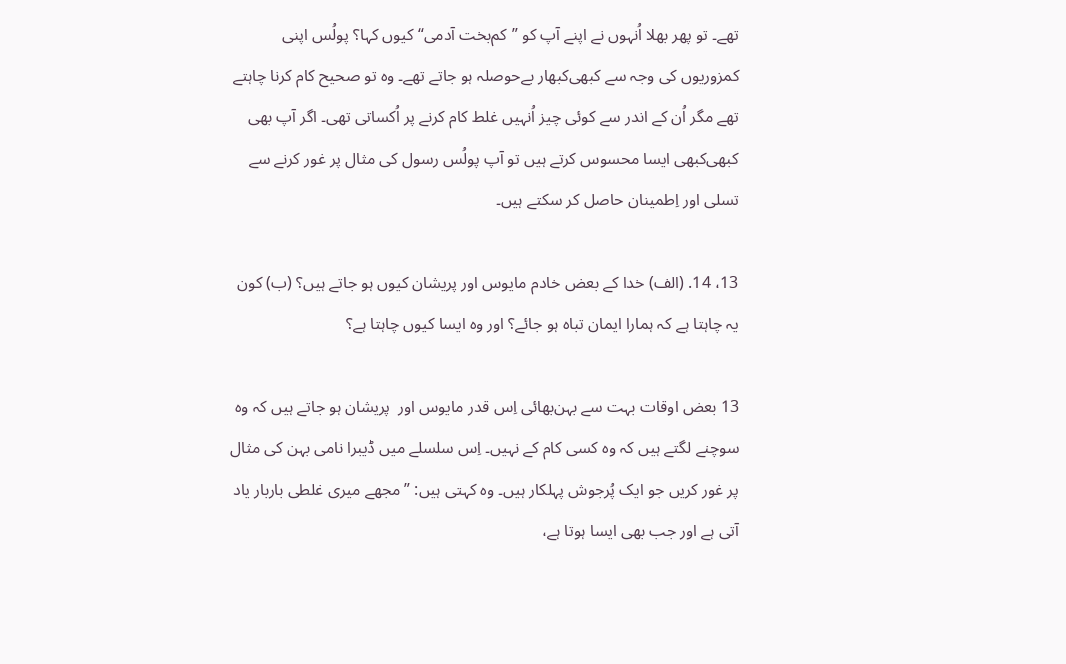تھے۔ تو پھر بھلا اُنہوں نے اپنے آپ کو ”کم‌بخت آدمی“ کیوں کہا؟ پولُس اپنی کمزوریوں کی وجہ سے کبھی‌کبھار بےحوصلہ ہو جاتے تھے۔ وہ تو صحیح کام کرنا چاہتے تھے مگر اُن کے اندر سے کوئی چیز اُنہیں غلط کام کرنے پر اُکساتی تھی۔ اگر آپ بھی کبھی‌کبھی ایسا محسوس کرتے ہیں تو آپ پولُس رسول کی مثال پر غور کرنے سے تسلی اور اِطمینان حاصل کر سکتے ہیں۔

13، 14. (الف) خدا کے بعض خادم مایوس اور پریشان کیوں ہو جاتے ہیں؟ (ب) کون یہ چاہتا ہے کہ ہمارا ایمان تباہ ہو جائے؟ اور وہ ایسا کیوں چاہتا ہے؟

13 بعض اوقات بہت سے بہن‌بھائی اِس قدر مایوس اور  پریشان ہو جاتے ہیں کہ وہ سوچنے لگتے ہیں کہ وہ کسی کام کے نہیں۔ اِس سلسلے میں ڈیبرا نامی بہن کی مثال پر غور کریں جو ایک پُرجوش پہلکار ہیں۔ وہ کہتی ہیں: ”مجھے میری غلطی باربار یاد آتی ہے اور جب بھی ایسا ہوتا ہے،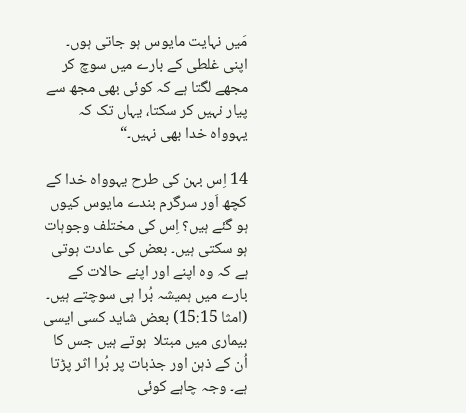مَیں نہایت مایوس ہو جاتی ہوں۔ اپنی غلطی کے بارے میں سوچ کر مجھے لگتا ہے کہ کوئی بھی مجھ سے پیار نہیں کر سکتا، یہاں تک کہ یہوواہ خدا بھی نہیں۔“

14 اِس بہن کی طرح یہوواہ خدا کے کچھ اَور سرگرم بندے مایوس کیوں ہو گئے ہیں؟ اِس کی مختلف وجوہات ہو سکتی ہیں۔ بعض کی عادت ہوتی ہے کہ وہ اپنے اور اپنے حالات کے بارے میں ہمیشہ بُرا ہی سوچتے ہیں۔ (امثا 15:15) بعض شاید کسی ایسی بیماری میں مبتلا  ہوتے ہیں جس کا اُن کے ذہن اور جذبات پر بُرا اثر پڑتا ہے۔ وجہ چاہے کوئی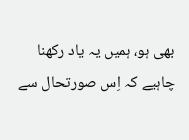بھی ہو، ہمیں یہ یاد رکھنا چاہیے کہ اِس صورتحال سے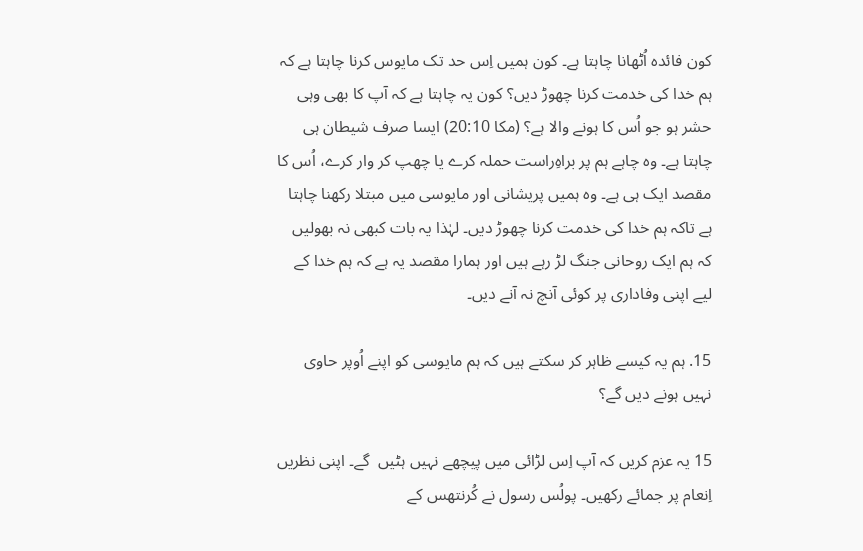کون فائدہ اُٹھانا چاہتا ہے۔ کون ہمیں اِس حد تک مایوس کرنا چاہتا ہے کہ ہم خدا کی خدمت کرنا چھوڑ دیں؟ کون یہ چاہتا ہے کہ آپ کا بھی وہی حشر ہو جو اُس کا ہونے والا ہے؟ (مکا 20:10) ایسا صرف شیطان ہی چاہتا ہے۔ وہ چاہے ہم پر براہِ‌راست حملہ کرے یا چھپ کر وار کرے، اُس کا مقصد ایک ہی ہے۔ وہ ہمیں پریشانی اور مایوسی میں مبتلا رکھنا چاہتا ہے تاکہ ہم خدا کی خدمت کرنا چھوڑ دیں۔ لہٰذا یہ بات کبھی نہ بھولیں کہ ہم ایک روحانی جنگ لڑ رہے ہیں اور ہمارا مقصد یہ ہے کہ ہم خدا کے لیے اپنی وفاداری پر کوئی آنچ نہ آنے دیں۔

15. ہم یہ کیسے ظاہر کر سکتے ہیں کہ ہم مایوسی کو اپنے اُوپر حاوی نہیں ہونے دیں گے؟

15 یہ عزم کریں کہ آپ اِس لڑائی میں پیچھے نہیں ہٹیں  گے۔ اپنی نظریں اِنعام پر جمائے رکھیں۔ پولُس رسول نے کُرنتھس کے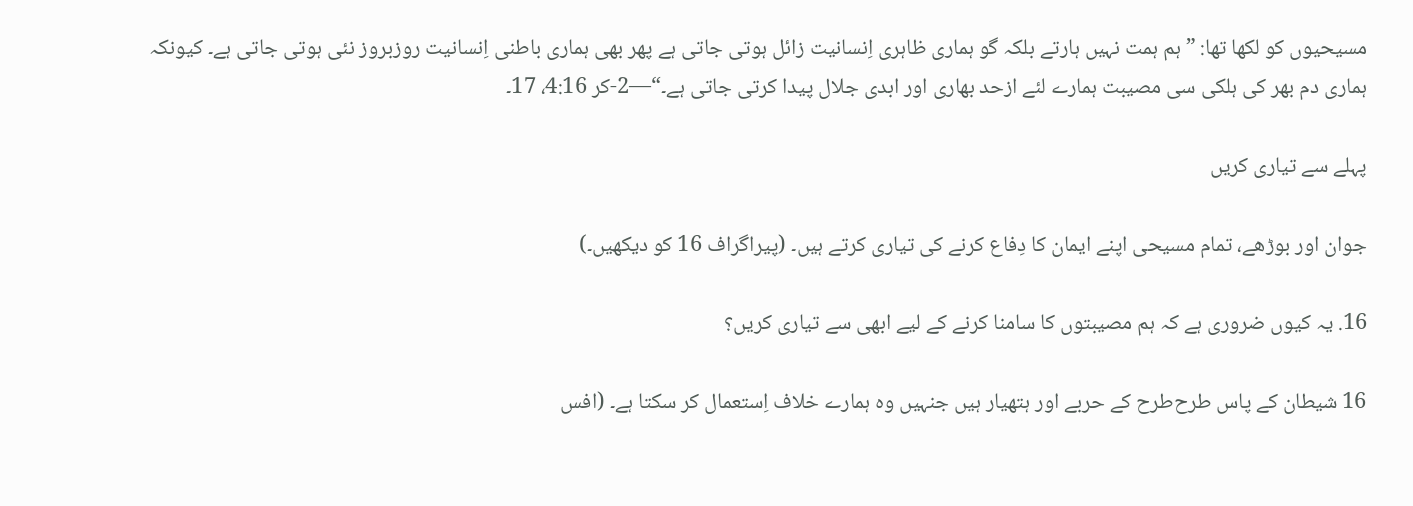مسیحیوں کو لکھا تھا: ”ہم ہمت نہیں ہارتے بلکہ گو ہماری ظاہری اِنسانیت زائل ہوتی جاتی ہے پھر بھی ہماری باطنی اِنسانیت روزبروز نئی ہوتی جاتی ہے۔ کیونکہ ہماری دم بھر کی ہلکی سی مصیبت ہمارے لئے ازحد بھاری اور ابدی جلال پیدا کرتی جاتی ہے۔“—2-کر 4:16، 17۔

پہلے سے تیاری کریں

جوان اور بوڑھے، تمام مسیحی اپنے ایمان کا دِفاع کرنے کی تیاری کرتے ہیں۔ (پیراگراف 16 کو دیکھیں۔)

16. یہ کیوں ضروری ہے کہ ہم مصیبتوں کا سامنا کرنے کے لیے ابھی سے تیاری کریں؟

16 شیطان کے پاس طرح‌طرح کے حربے اور ہتھیار ہیں جنہیں وہ ہمارے خلاف اِستعمال کر سکتا ہے۔ (افس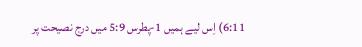6:11) اِس لیے ہمیں 1-پطرس 5:9 میں درج نصیحت پر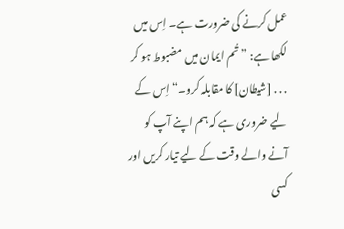عمل کرنے کی ضرورت ہے۔ اِس میں لکھا ہے: ”تُم ایمان میں مضبوط ہو کر . . . [شیطان] کا مقابلہ کرو۔“ اِس کے لیے ضروری ہے کہ ہم اپنے آپ کو آنے والے وقت کے لیے تیار کریں اور کسی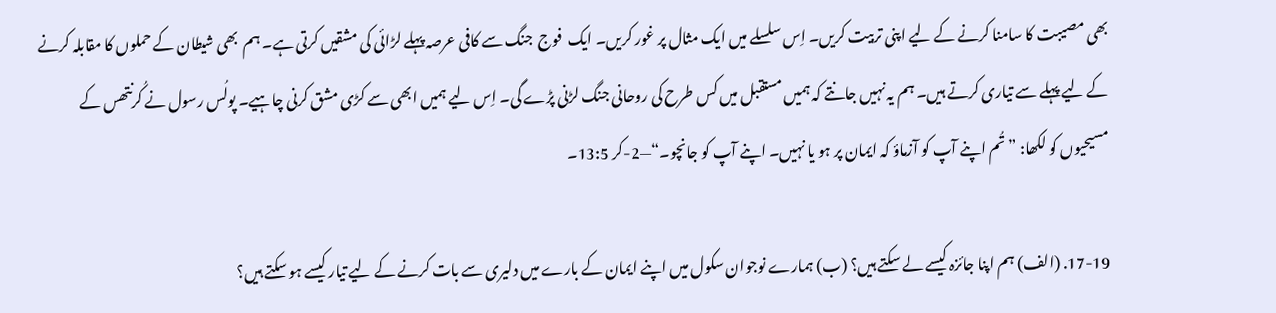بھی مصیبت کا سامنا کرنے کے لیے اپنی تربیت کریں۔ اِس سلسلے میں ایک مثال پر غور کریں۔ ایک  فوج  جنگ سے کافی عرصہ پہلے لڑائی کی مشقیں کرتی ہے۔ ہم  بھی شیطان کے حملوں کا مقابلہ کرنے کے لیے پہلے سے تیاری کرتے ہیں۔ ہم یہ نہیں جانتے کہ ہمیں مستقبل میں کس طرح کی روحانی جنگ لڑنی پڑے گی۔ اِس لیے ہمیں ابھی سے کڑی مشق کرنی چاہیے۔ پولُس رسول نے کُرنتھس کے مسیحیوں کو لکھا: ”تُم اپنے آپ کو آزماؤ کہ ایمان پر ہو یا نہیں۔ اپنے آپ کو جانچو۔“—2-کر 13:5۔

17-19. (الف) ہم اپنا جائزہ کیسے لے سکتے ہیں؟ (ب) ہمارے نوجوان سکول میں اپنے ایمان کے بارے میں دلیری سے بات کرنے کے لیے تیار کیسے ہو سکتے ہیں؟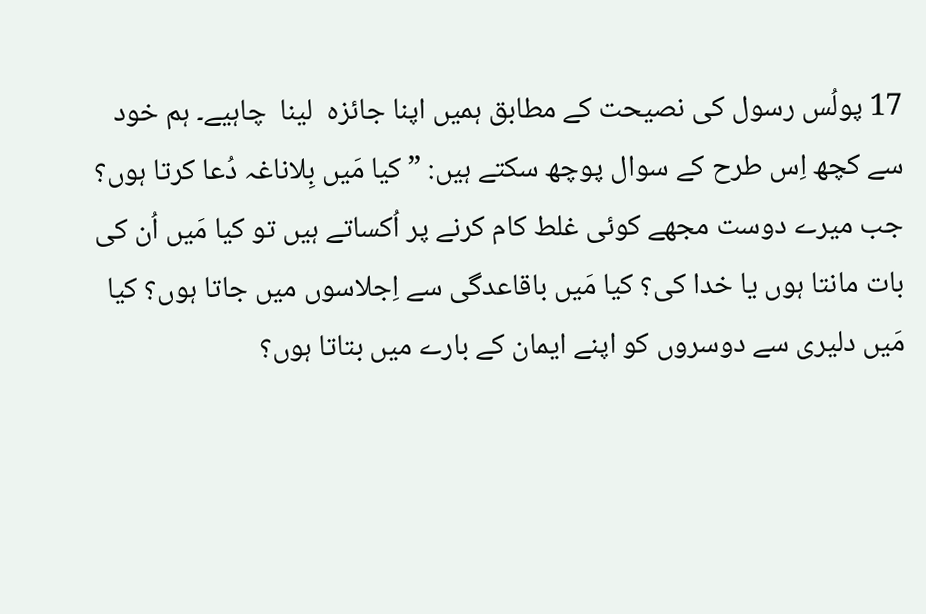17 پولُس رسول کی نصیحت کے مطابق ہمیں اپنا جائزہ  لینا  چاہیے۔ ہم خود سے کچھ اِس طرح کے سوال پوچھ سکتے ہیں: ”کیا مَیں بِلاناغہ دُعا کرتا ہوں؟ جب میرے دوست مجھے کوئی غلط کام کرنے پر اُکساتے ہیں تو کیا مَیں اُن کی بات مانتا ہوں یا خدا کی؟ کیا مَیں باقاعدگی سے اِجلاسوں میں جاتا ہوں؟ کیا مَیں دلیری سے دوسروں کو اپنے ایمان کے بارے میں بتاتا ہوں؟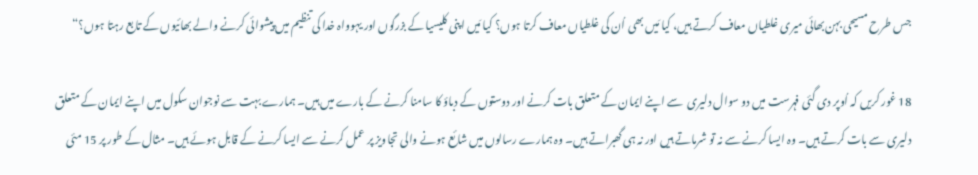جس طرح مسیحی بہن‌بھائی میری غلطیاں معاف کرتے ہیں، کیا مَیں بھی اُن کی غلطیاں معاف کرتا ہوں؟ کیا مَیں اپنی کلیسیا کے بزرگوں اور یہوواہ خدا کی تنظیم میں پیشوائی کرنے والے بھائیوں کے تابع رہتا ہوں؟“

18 غور کریں کہ اُوپر دی گئی فہرست میں دو سوال دلیری  سے اپنے ایمان کے متعلق بات کرنے اور دوستوں کے دباؤ کا سامنا کرنے کے بارے میں ہیں۔ ہمارے بہت سے نوجوان سکول میں اپنے ایمان کے متعلق دلیری سے بات کرتے ہیں۔ وہ ایسا کرنے سے نہ تو شرماتے ہیں اور نہ ہی گھبراتے ہیں۔ وہ ہمارے رسالوں میں شائع ہونے والی تجاویز پر عمل کرنے سے ایسا کرنے کے قابل ہوئے ہیں۔ مثال کے طور پر 15 مئی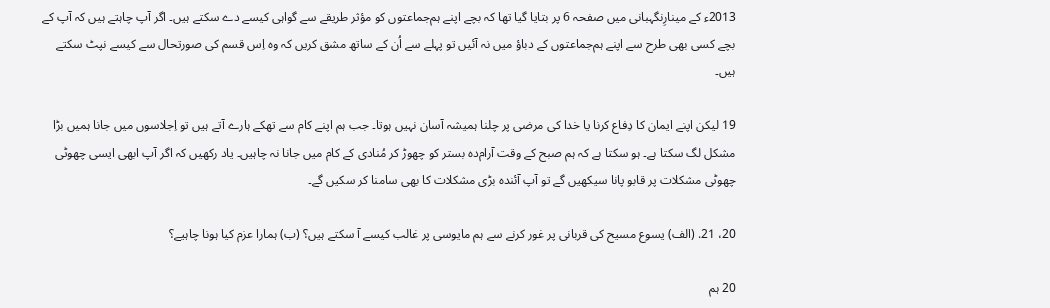2013ء کے مینارِنگہبانی میں صفحہ 6 پر بتایا گیا تھا کہ بچے اپنے ہم‌جماعتوں کو مؤثر طریقے سے گواہی کیسے دے سکتے ہیں۔ اگر آپ چاہتے ہیں کہ آپ کے بچے کسی بھی طرح سے اپنے ہم‌جماعتوں کے دباؤ میں نہ آئیں تو پہلے سے اُن کے ساتھ مشق کریں کہ وہ اِس قسم کی صورتحال سے کیسے نپٹ سکتے ہیں۔

19 لیکن اپنے ایمان کا دِفاع کرنا یا خدا کی مرضی پر چلنا ہمیشہ آسان نہیں ہوتا۔ جب ہم اپنے کام سے تھکے ہارے آتے ہیں تو اِجلاسوں میں جانا ہمیں بڑا مشکل لگ سکتا ہے۔ ہو سکتا ہے کہ ہم صبح کے وقت آرام‌دہ بستر کو چھوڑ کر مُنادی کے کام میں جانا نہ چاہیں۔ یاد رکھیں کہ اگر آپ ابھی ایسی چھوٹی چھوٹی مشکلات پر قابو پانا سیکھیں گے تو آپ آئندہ بڑی مشکلات کا بھی سامنا کر سکیں گے۔

20، 21. (الف) یسوع مسیح کی قربانی پر غور کرنے سے ہم مایوسی پر غالب کیسے آ سکتے ہیں؟ (ب) ہمارا عزم کیا ہونا چاہیے؟

20 ہم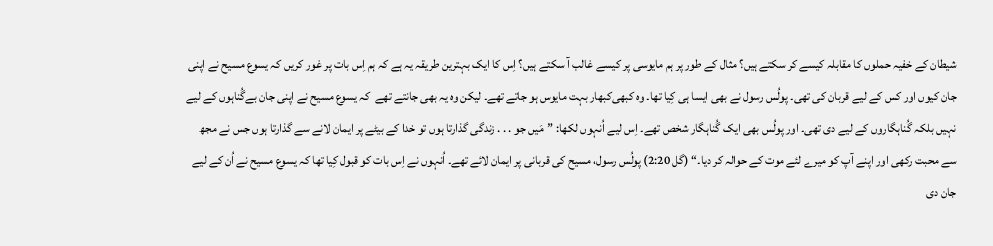شیطان کے خفیہ حملوں کا مقابلہ کیسے کر سکتے ہیں؟ مثال کے طور پر ہم مایوسی پر کیسے غالب آ سکتے ہیں؟ اِس کا ایک بہترین طریقہ یہ ہے کہ ہم اِس بات پر غور کریں کہ یسوع مسیح نے اپنی جان کیوں اور کس کے لیے قربان کی تھی۔ پولُس رسول نے بھی ایسا ہی کِیا تھا۔ وہ کبھی‌کبھار بہت مایوس ہو جاتے تھے۔ لیکن وہ یہ بھی جانتے تھے  کہ یسوع مسیح نے اپنی جان بےگُناہوں کے لیے نہیں بلکہ گُناہگاروں کے لیے دی تھی۔ اور پولُس بھی ایک گُناہگار شخص تھے۔ اِس لیے اُنہوں لکھا: ”مَیں جو . . . زندگی گذارتا ہوں تو خدا کے بیٹے پر ایمان لانے سے گذارتا ہوں جس نے مجھ سے محبت رکھی اور اپنے آپ کو میرے لئے موت کے حوالہ کر دیا۔“ (گل 2:20) پولُس رسول، مسیح کی قربانی پر ایمان لائے تھے۔ اُنہوں نے اِس بات کو قبول کِیا تھا کہ یسوع مسیح نے اُن کے لیے جان دی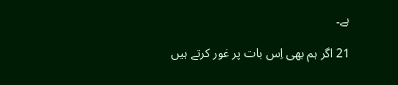ہے۔

21 اگر ہم بھی اِس بات پر غور کرتے ہیں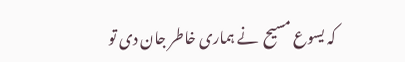کہ یسوع مسیح  نے ہماری خاطر جان دی تو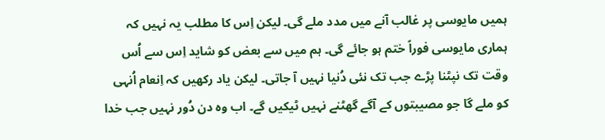ہمیں مایوسی پر غالب آنے میں مدد ملے گی۔ لیکن اِس کا مطلب یہ نہیں کہ ہماری مایوسی فوراً ختم ہو جائے گی۔ ہم میں سے بعض کو شاید اِس سے اُس وقت تک نپٹنا پڑے جب تک نئی دُنیا نہیں آ جاتی۔ لیکن یاد رکھیں کہ اِنعام اُنہی کو ملے گا جو مصیبتوں کے آگے گھٹنے نہیں ٹیکیں گے۔ اب وہ دن دُور نہیں جب خدا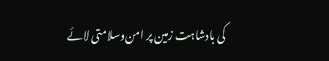کی بادشاہت زمین پر امن‌وسلامتی لائے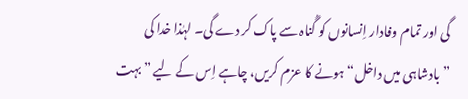گی اور تمام وفادار اِنسانوں کو گُناہ سے پاک کر دے گی۔ لہٰذا خدا کی ”بادشاہی میں داخل“ ہونے کا عزم کریں، چاہے اِس کے لیے ”بہت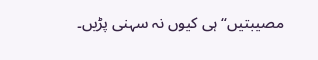مصیبتیں“ ہی کیوں نہ سہنی پڑیں۔